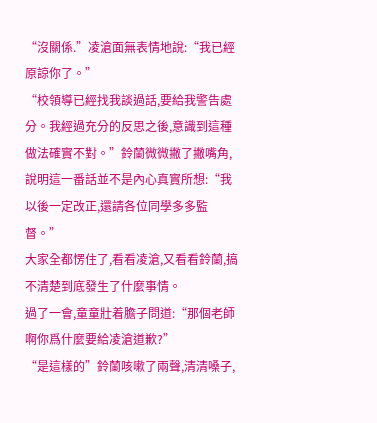“沒關係.”凌滄面無表情地說:“我已經原諒你了。”
“校領導已經找我談過話,要給我警告處分。我經過充分的反思之後,意識到這種做法確實不對。”鈴蘭微微撇了撇嘴角,說明這一番話並不是內心真實所想:“我以後一定改正,還請各位同學多多監督。”
大家全都愣住了,看看凌滄,又看看鈴蘭,搞不清楚到底發生了什麼事情。
過了一會,童童壯着膽子問道:“那個老師啊你爲什麼要給凌滄道歉?”
“是這樣的”鈴蘭咳嗽了兩聲,清清嗓子,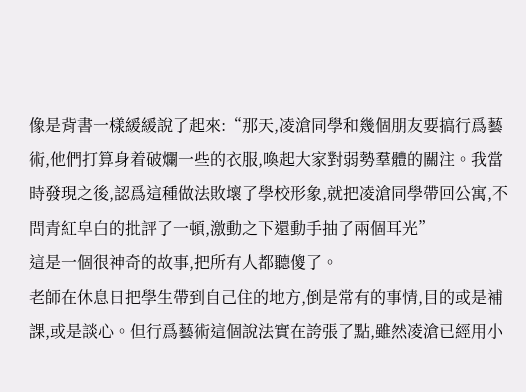像是背書一樣緩緩說了起來:“那天,凌滄同學和幾個朋友要搞行爲藝術,他們打算身着破爛一些的衣服,喚起大家對弱勢羣體的關注。我當時發現之後,認爲這種做法敗壞了學校形象,就把凌滄同學帶回公寓,不問青紅皁白的批評了一頓,激動之下還動手抽了兩個耳光”
這是一個很神奇的故事,把所有人都聽傻了。
老師在休息日把學生帶到自己住的地方,倒是常有的事情,目的或是補課,或是談心。但行爲藝術這個說法實在誇張了點,雖然凌滄已經用小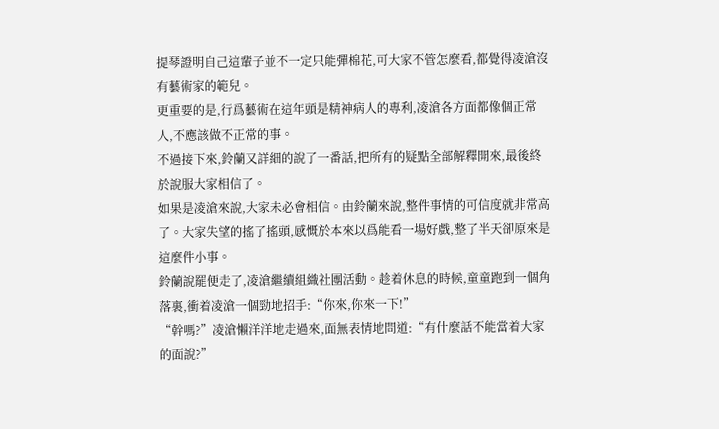提琴證明自己這輩子並不一定只能彈棉花,可大家不管怎麼看,都覺得凌滄沒有藝術家的範兒。
更重要的是,行爲藝術在這年頭是精神病人的專利,凌滄各方面都像個正常人,不應該做不正常的事。
不過接下來,鈴蘭又詳細的說了一番話,把所有的疑點全部解釋開來,最後終於說服大家相信了。
如果是凌滄來說,大家未必會相信。由鈴蘭來說,整件事情的可信度就非常高了。大家失望的搖了搖頭,感慨於本來以爲能看一場好戲,整了半天卻原來是這麼件小事。
鈴蘭說罷便走了,凌滄繼續組織社團活動。趁着休息的時候,童童跑到一個角落裏,衝着凌滄一個勁地招手:“你來,你來一下!”
“幹嗎?”凌滄懶洋洋地走過來,面無表情地問道:“有什麼話不能當着大家的面說?”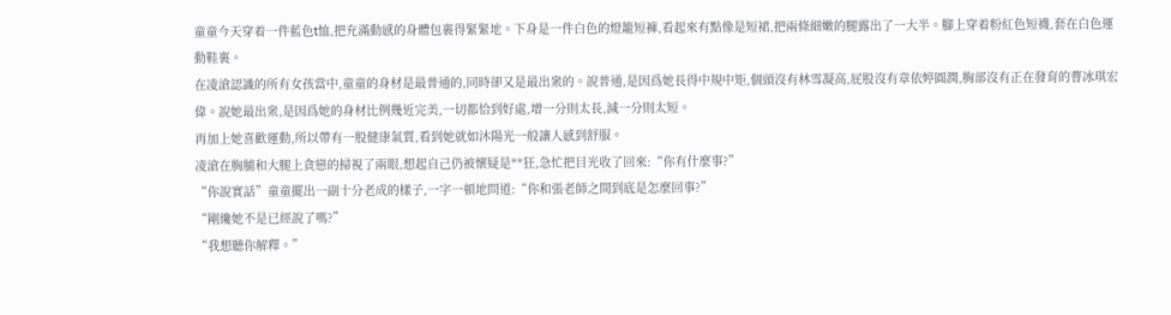童童今天穿着一件藍色t恤,把充滿動感的身體包裹得緊緊地。下身是一件白色的燈籠短褲,看起來有點像是短裙,把兩條細嫩的腿露出了一大半。腳上穿着粉紅色短襪,套在白色運動鞋裏。
在凌滄認識的所有女孩當中,童童的身材是最普通的,同時卻又是最出衆的。說普通,是因爲她長得中規中矩,個頭沒有林雪凝高,屁股沒有章依婷圓潤,胸部沒有正在發育的曹冰琪宏偉。說她最出衆,是因爲她的身材比例幾近完美,一切都恰到好處,增一分則太長,減一分則太短。
再加上她喜歡運動,所以帶有一股健康氣質,看到她就如沐陽光一般讓人感到舒服。
凌滄在胸脯和大腿上貪戀的掃視了兩眼,想起自己仍被懷疑是**狂,急忙把目光收了回來:“你有什麼事?”
“你說實話”童童擺出一副十分老成的樣子,一字一頓地問道:“你和張老師之間到底是怎麼回事?”
“剛纔她不是已經說了嗎?”
“我想聽你解釋。”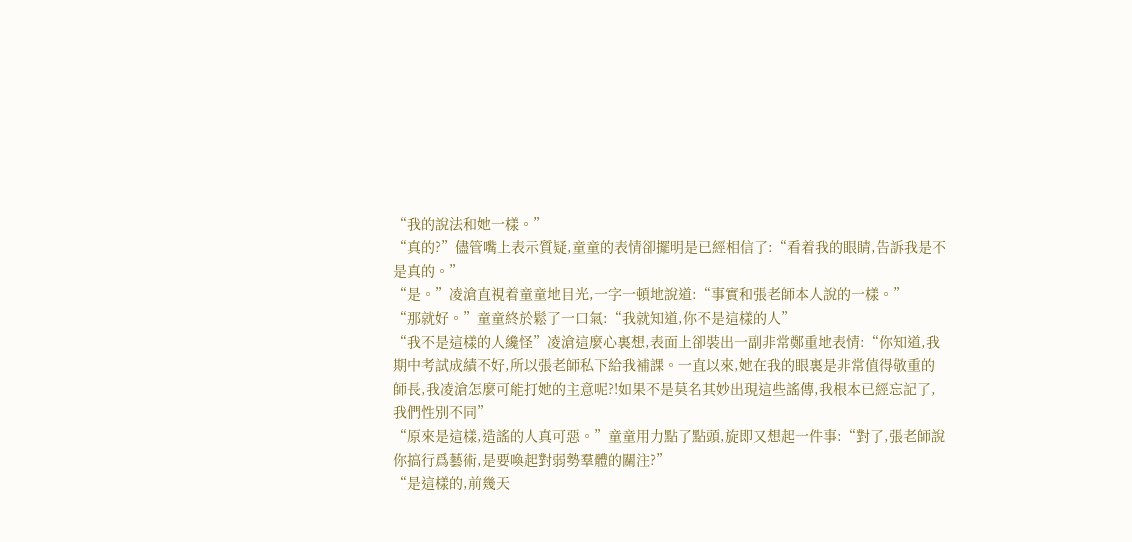“我的說法和她一樣。”
“真的?”儘管嘴上表示質疑,童童的表情卻擺明是已經相信了:“看着我的眼睛,告訴我是不是真的。”
“是。”凌滄直視着童童地目光,一字一頓地說道:“事實和張老師本人說的一樣。”
“那就好。”童童終於鬆了一口氣:“我就知道,你不是這樣的人”
“我不是這樣的人纔怪”凌滄這麼心裏想,表面上卻裝出一副非常鄭重地表情:“你知道,我期中考試成績不好,所以張老師私下給我補課。一直以來,她在我的眼裏是非常值得敬重的師長,我凌滄怎麼可能打她的主意呢?!如果不是莫名其妙出現這些謠傳,我根本已經忘記了,我們性別不同”
“原來是這樣,造謠的人真可惡。”童童用力點了點頭,旋即又想起一件事:“對了,張老師說你搞行爲藝術,是要喚起對弱勢羣體的關注?”
“是這樣的,前幾天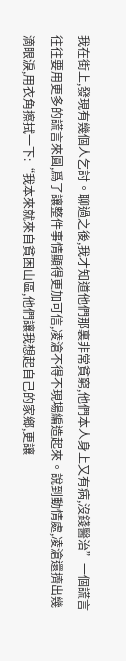我在街上,發現有幾個人乞討。聊過之後,我才知道他們那裏非常貧窮,他們本人身上又有病,沒錢醫治”一個謊言往往要用更多的謊言來圓,爲了讓整件事情顯得更加可信,凌滄不得不現場編造起來。說到動情處,凌滄還擠出幾滴眼淚,用衣角擦拭一下:“我本來就來自貧困山區,他們讓我想起自己的家鄉,更讓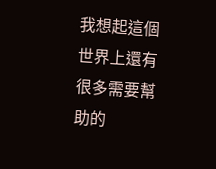我想起這個世界上還有很多需要幫助的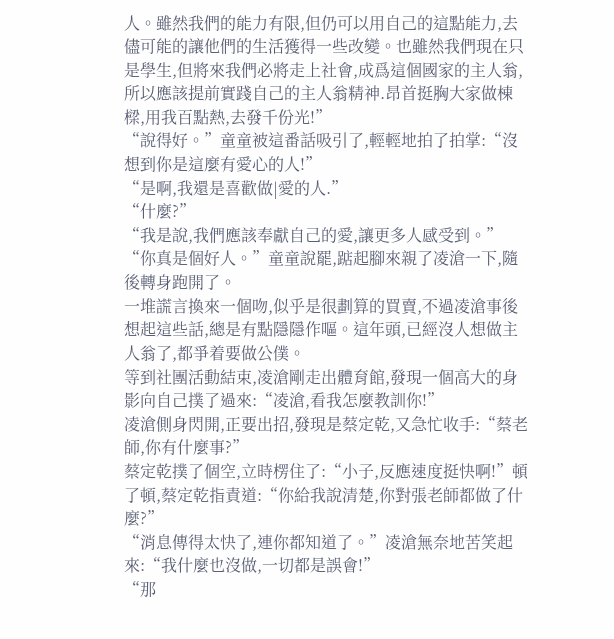人。雖然我們的能力有限,但仍可以用自己的這點能力,去儘可能的讓他們的生活獲得一些改變。也雖然我們現在只是學生,但將來我們必將走上社會,成爲這個國家的主人翁,所以應該提前實踐自己的主人翁精神.昂首挺胸大家做棟樑,用我百點熱,去發千份光!”
“說得好。”童童被這番話吸引了,輕輕地拍了拍掌:“沒想到你是這麼有愛心的人!”
“是啊,我還是喜歡做|愛的人.”
“什麼?”
“我是說,我們應該奉獻自己的愛,讓更多人感受到。”
“你真是個好人。”童童說罷,踮起腳來親了凌滄一下,隨後轉身跑開了。
一堆謊言換來一個吻,似乎是很劃算的買賣,不過凌滄事後想起這些話,總是有點隱隱作嘔。這年頭,已經沒人想做主人翁了,都爭着要做公僕。
等到社團活動結束,凌滄剛走出體育館,發現一個高大的身影向自己撲了過來:“凌滄,看我怎麼教訓你!”
凌滄側身閃開,正要出招,發現是蔡定乾,又急忙收手:“蔡老師,你有什麼事?”
蔡定乾撲了個空,立時楞住了:“小子,反應速度挺快啊!”頓了頓,蔡定乾指責道:“你給我說清楚,你對張老師都做了什麼?”
“消息傳得太快了,連你都知道了。”凌滄無奈地苦笑起來:“我什麼也沒做,一切都是誤會!”
“那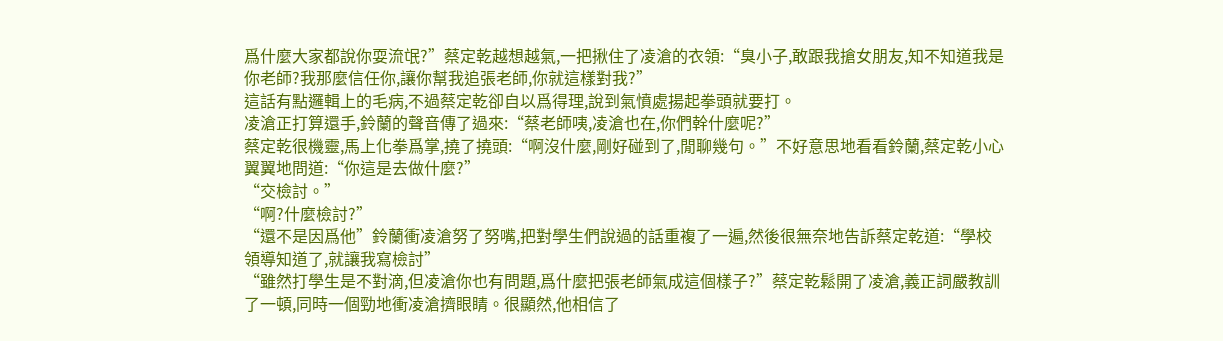爲什麼大家都說你耍流氓?”蔡定乾越想越氣,一把揪住了凌滄的衣領:“臭小子,敢跟我搶女朋友,知不知道我是你老師?我那麼信任你,讓你幫我追張老師,你就這樣對我?”
這話有點邏輯上的毛病,不過蔡定乾卻自以爲得理,說到氣憤處揚起拳頭就要打。
凌滄正打算還手,鈴蘭的聲音傳了過來:“蔡老師咦,凌滄也在,你們幹什麼呢?”
蔡定乾很機靈,馬上化拳爲掌,撓了撓頭:“啊沒什麼,剛好碰到了,閒聊幾句。”不好意思地看看鈴蘭,蔡定乾小心翼翼地問道:“你這是去做什麼?”
“交檢討。”
“啊?什麼檢討?”
“還不是因爲他”鈴蘭衝凌滄努了努嘴,把對學生們說過的話重複了一遍,然後很無奈地告訴蔡定乾道:“學校領導知道了,就讓我寫檢討”
“雖然打學生是不對滴,但凌滄你也有問題,爲什麼把張老師氣成這個樣子?”蔡定乾鬆開了凌滄,義正詞嚴教訓了一頓,同時一個勁地衝凌滄擠眼睛。很顯然,他相信了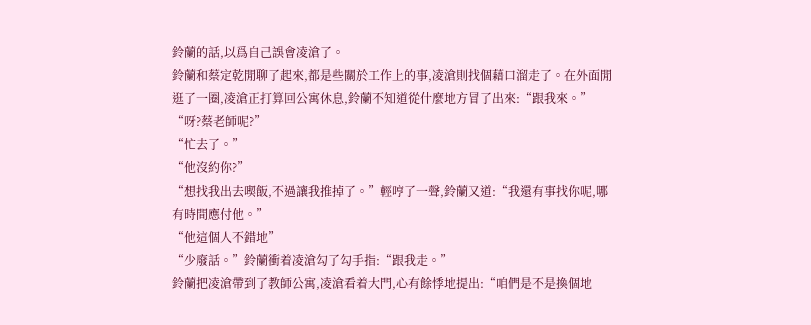鈴蘭的話,以爲自己誤會凌滄了。
鈴蘭和蔡定乾閒聊了起來,都是些關於工作上的事,凌滄則找個藉口溜走了。在外面閒逛了一圈,凌滄正打算回公寓休息,鈴蘭不知道從什麼地方冒了出來:“跟我來。”
“呀?蔡老師呢?”
“忙去了。”
“他沒約你?”
“想找我出去喫飯,不過讓我推掉了。”輕哼了一聲,鈴蘭又道:“我還有事找你呢,哪有時間應付他。”
“他這個人不錯地”
“少廢話。”鈴蘭衝着凌滄勾了勾手指:“跟我走。”
鈴蘭把凌滄帶到了教師公寓,凌滄看着大門,心有餘悸地提出:“咱們是不是換個地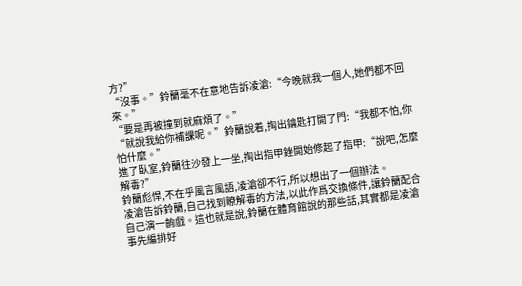方?”
“沒事。”鈴蘭毫不在意地告訴凌滄:“今晚就我一個人,她們都不回來。”
“要是再被撞到就麻煩了。”
“就說我給你補課呢。”鈴蘭說着,掏出鑰匙打開了門:“我都不怕,你怕什麼。”
進了臥室,鈴蘭往沙發上一坐,掏出指甲銼開始修起了指甲:“說吧,怎麼解毒?”
鈴蘭彪悍,不在乎風言風語,凌滄卻不行,所以想出了一個辦法。
凌滄告訴鈴蘭,自己找到瞭解毒的方法,以此作爲交換條件,讓鈴蘭配合自己演一齣戲。這也就是說,鈴蘭在體育館說的那些話,其實都是凌滄事先編排好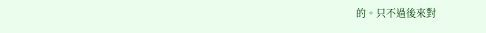的。只不過後來對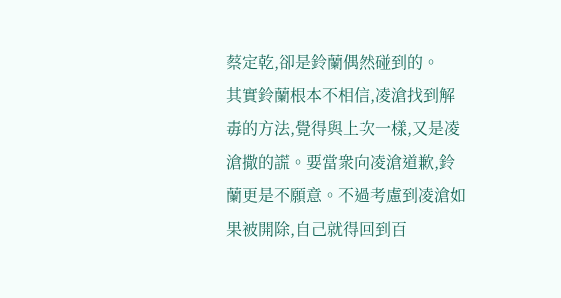蔡定乾,卻是鈴蘭偶然碰到的。
其實鈴蘭根本不相信,凌滄找到解毒的方法,覺得與上次一樣,又是凌滄撒的謊。要當衆向凌滄道歉,鈴蘭更是不願意。不過考慮到凌滄如果被開除,自己就得回到百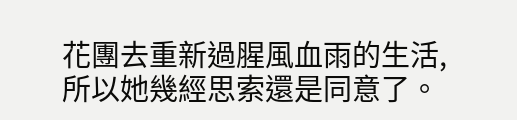花團去重新過腥風血雨的生活,所以她幾經思索還是同意了。